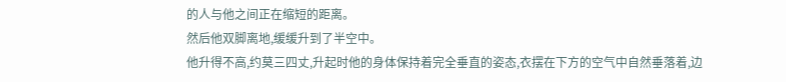的人与他之间正在缩短的距离。
然后他双脚离地,缓缓升到了半空中。
他升得不高,约莫三四丈,升起时他的身体保持着完全垂直的姿态,衣摆在下方的空气中自然垂落着,边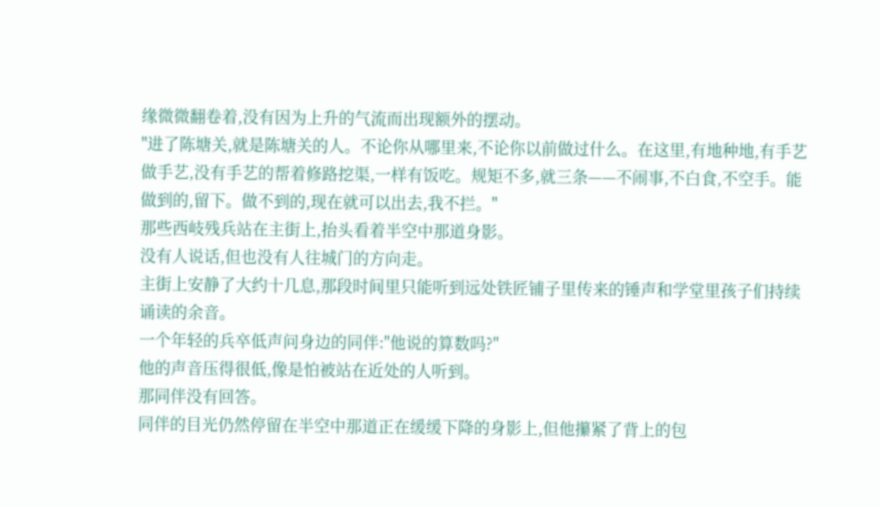缘微微翻卷着,没有因为上升的气流而出现额外的摆动。
"进了陈塘关,就是陈塘关的人。不论你从哪里来,不论你以前做过什么。在这里,有地种地,有手艺做手艺,没有手艺的帮着修路挖渠,一样有饭吃。规矩不多,就三条——不闹事,不白食,不空手。能做到的,留下。做不到的,现在就可以出去,我不拦。"
那些西岐残兵站在主街上,抬头看着半空中那道身影。
没有人说话,但也没有人往城门的方向走。
主街上安静了大约十几息,那段时间里只能听到远处铁匠铺子里传来的锤声和学堂里孩子们持续诵读的余音。
一个年轻的兵卒低声问身边的同伴:"他说的算数吗?"
他的声音压得很低,像是怕被站在近处的人听到。
那同伴没有回答。
同伴的目光仍然停留在半空中那道正在缓缓下降的身影上,但他攥紧了背上的包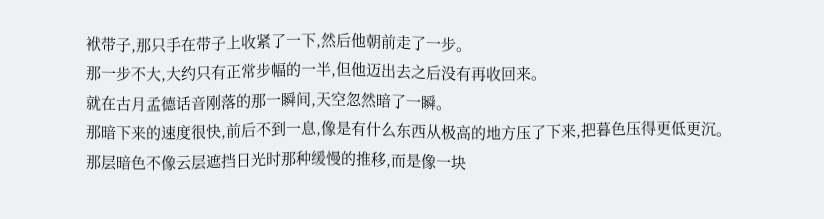袱带子,那只手在带子上收紧了一下,然后他朝前走了一步。
那一步不大,大约只有正常步幅的一半,但他迈出去之后没有再收回来。
就在古月孟德话音刚落的那一瞬间,天空忽然暗了一瞬。
那暗下来的速度很快,前后不到一息,像是有什么东西从极高的地方压了下来,把暮色压得更低更沉。
那层暗色不像云层遮挡日光时那种缓慢的推移,而是像一块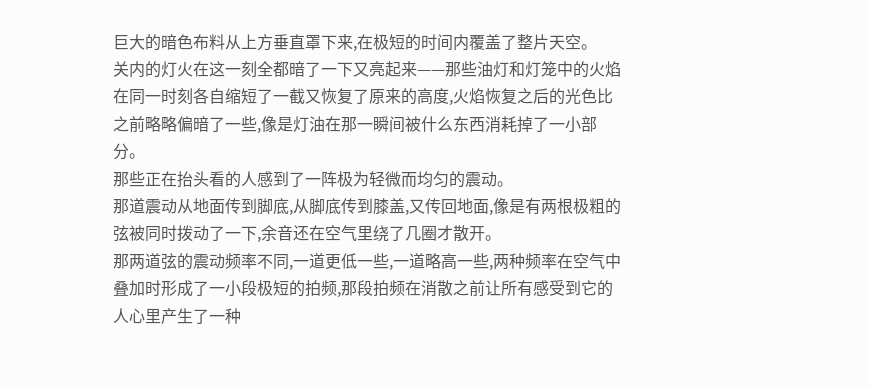巨大的暗色布料从上方垂直罩下来,在极短的时间内覆盖了整片天空。
关内的灯火在这一刻全都暗了一下又亮起来——那些油灯和灯笼中的火焰在同一时刻各自缩短了一截又恢复了原来的高度,火焰恢复之后的光色比之前略略偏暗了一些,像是灯油在那一瞬间被什么东西消耗掉了一小部分。
那些正在抬头看的人感到了一阵极为轻微而均匀的震动。
那道震动从地面传到脚底,从脚底传到膝盖,又传回地面,像是有两根极粗的弦被同时拨动了一下,余音还在空气里绕了几圈才散开。
那两道弦的震动频率不同,一道更低一些,一道略高一些,两种频率在空气中叠加时形成了一小段极短的拍频,那段拍频在消散之前让所有感受到它的人心里产生了一种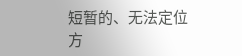短暂的、无法定位方